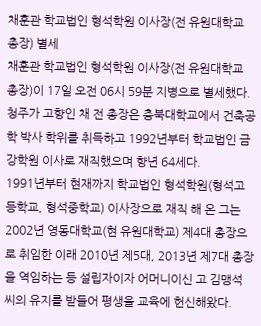채훈관 학교법인 형석학원 이사장(전 유원대학교 총장) 별세
채훈관 학교법인 형석학원 이사장(전 유원대학교 총장)이 17일 오전 06시 59분 지병으로 별세했다.
청주가 고향인 채 전 총장은 충북대학교에서 건축공학 박사 학위를 취득하고 1992년부터 학교법인 금강학원 이사로 재직했으며 향년 64세다.
1991년부터 현재까지 학교법인 형석학원(형석고등학교, 형석중학교) 이사장으로 재직 해 온 그는 2002년 영동대학교(현 유원대학교) 제4대 총장으로 취임한 이래 2010년 제5대, 2013년 제7대 총장을 역임하는 등 설립자이자 어머니이신 고 김맹석 씨의 유지를 받들어 평생을 교육에 헌신해왔다.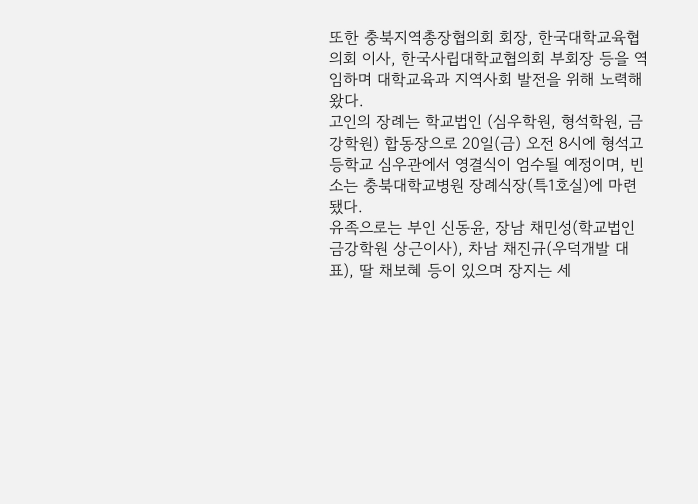또한 충북지역총장협의회 회장, 한국대학교육협의회 이사, 한국사립대학교협의회 부회장 등을 역임하며 대학교육과 지역사회 발전을 위해 노력해왔다.
고인의 장례는 학교법인 (심우학원, 형석학원, 금강학원) 합동장으로 20일(금) 오전 8시에 형석고등학교 심우관에서 영결식이 엄수될 예정이며, 빈소는 충북대학교병원 장례식장(특1호실)에 마련됐다.
유족으로는 부인 신동윤, 장남 채민성(학교법인 금강학원 상근이사), 차남 채진규(우덕개발 대표), 딸 채보혜 등이 있으며 장지는 세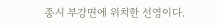종시 부강면에 위치한 선영이다.